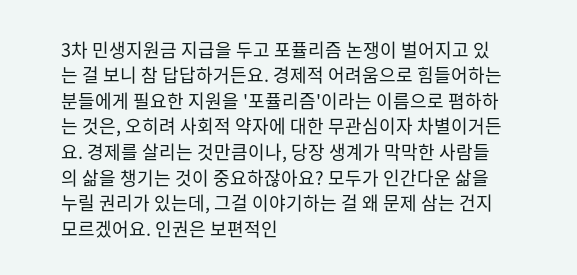3차 민생지원금 지급을 두고 포퓰리즘 논쟁이 벌어지고 있는 걸 보니 참 답답하거든요. 경제적 어려움으로 힘들어하는 분들에게 필요한 지원을 '포퓰리즘'이라는 이름으로 폄하하는 것은, 오히려 사회적 약자에 대한 무관심이자 차별이거든요. 경제를 살리는 것만큼이나, 당장 생계가 막막한 사람들의 삶을 챙기는 것이 중요하잖아요? 모두가 인간다운 삶을 누릴 권리가 있는데, 그걸 이야기하는 걸 왜 문제 삼는 건지 모르겠어요. 인권은 보편적인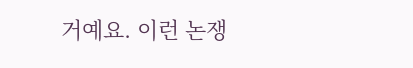거예요. 이런 논쟁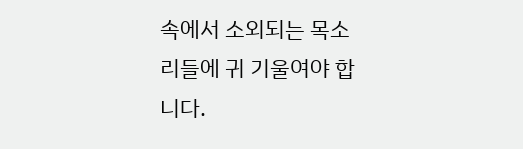속에서 소외되는 목소리들에 귀 기울여야 합니다.